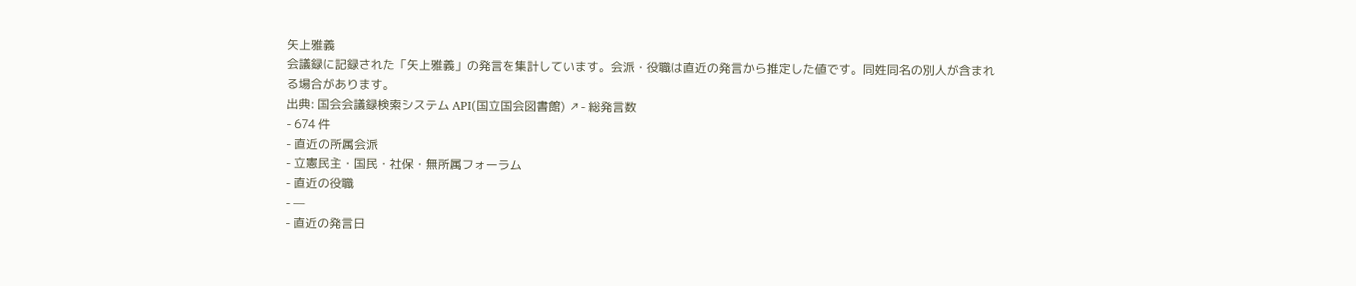矢上雅義
会議録に記録された「矢上雅義」の発言を集計しています。会派・役職は直近の発言から推定した値です。同姓同名の別人が含まれる場合があります。
出典: 国会会議録検索システム API(国立国会図書館) ↗- 総発言数
- 674 件
- 直近の所属会派
- 立憲民主・国民・社保・無所属フォーラム
- 直近の役職
- —
- 直近の発言日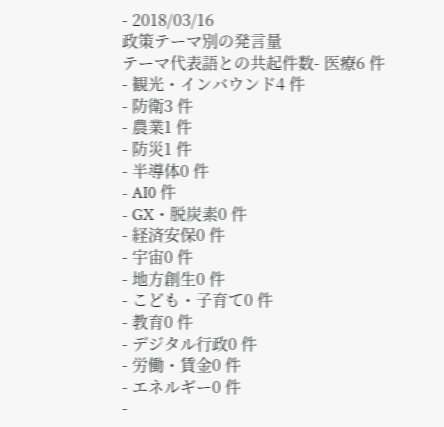- 2018/03/16
政策テーマ別の発言量
テーマ代表語との共起件数- 医療6 件
- 観光・インバウンド4 件
- 防衛3 件
- 農業1 件
- 防災1 件
- 半導体0 件
- AI0 件
- GX・脱炭素0 件
- 経済安保0 件
- 宇宙0 件
- 地方創生0 件
- こども・子育て0 件
- 教育0 件
- デジタル行政0 件
- 労働・賃金0 件
- エネルギー0 件
-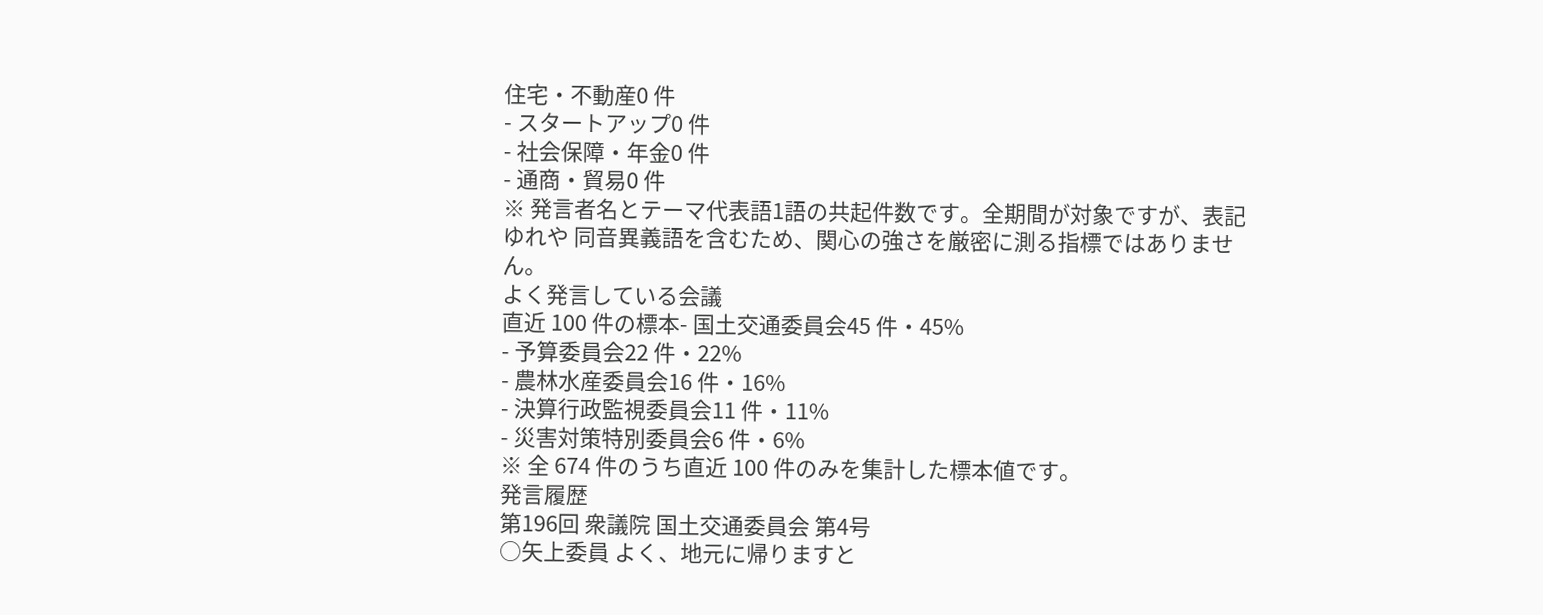住宅・不動産0 件
- スタートアップ0 件
- 社会保障・年金0 件
- 通商・貿易0 件
※ 発言者名とテーマ代表語1語の共起件数です。全期間が対象ですが、表記ゆれや 同音異義語を含むため、関心の強さを厳密に測る指標ではありません。
よく発言している会議
直近 100 件の標本- 国土交通委員会45 件・45%
- 予算委員会22 件・22%
- 農林水産委員会16 件・16%
- 決算行政監視委員会11 件・11%
- 災害対策特別委員会6 件・6%
※ 全 674 件のうち直近 100 件のみを集計した標本値です。
発言履歴
第196回 衆議院 国土交通委員会 第4号
○矢上委員 よく、地元に帰りますと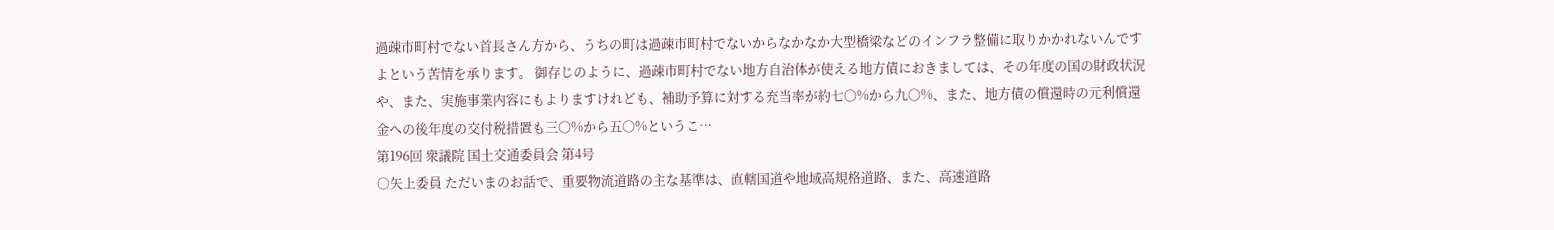過疎市町村でない首長さん方から、うちの町は過疎市町村でないからなかなか大型橋梁などのインフラ整備に取りかかれないんですよという苦情を承ります。 御存じのように、過疎市町村でない地方自治体が使える地方債におきましては、その年度の国の財政状況や、また、実施事業内容にもよりますけれども、補助予算に対する充当率が約七〇%から九〇%、また、地方債の償還時の元利償還金への後年度の交付税措置も三〇%から五〇%というこ…
第196回 衆議院 国土交通委員会 第4号
○矢上委員 ただいまのお話で、重要物流道路の主な基準は、直轄国道や地域高規格道路、また、高速道路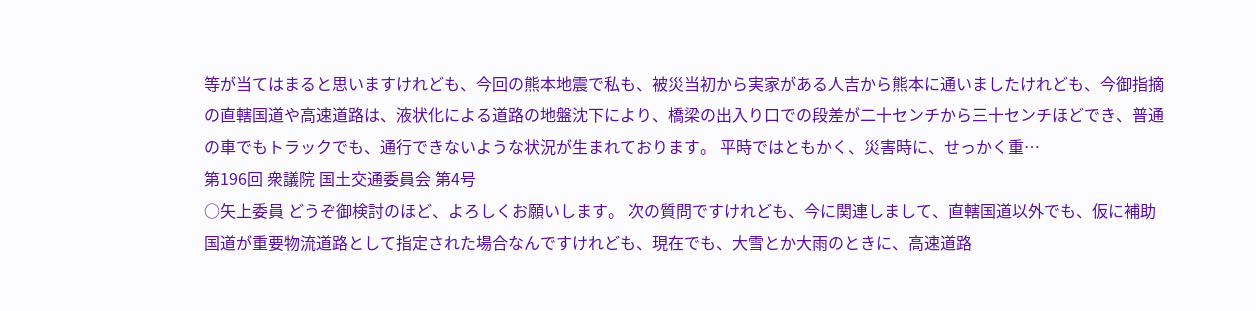等が当てはまると思いますけれども、今回の熊本地震で私も、被災当初から実家がある人吉から熊本に通いましたけれども、今御指摘の直轄国道や高速道路は、液状化による道路の地盤沈下により、橋梁の出入り口での段差が二十センチから三十センチほどでき、普通の車でもトラックでも、通行できないような状況が生まれております。 平時ではともかく、災害時に、せっかく重…
第196回 衆議院 国土交通委員会 第4号
○矢上委員 どうぞ御検討のほど、よろしくお願いします。 次の質問ですけれども、今に関連しまして、直轄国道以外でも、仮に補助国道が重要物流道路として指定された場合なんですけれども、現在でも、大雪とか大雨のときに、高速道路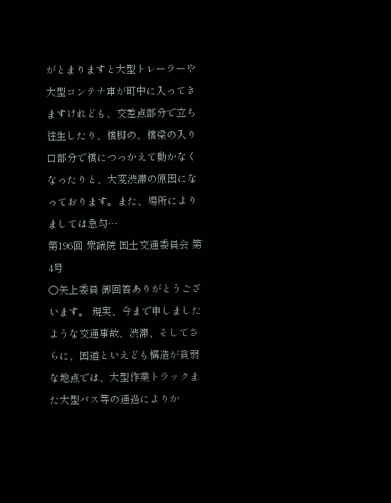がとまりますと大型トレーラーや大型コンテナ車が町中に入ってきますけれども、交差点部分で立ち往生したり、橋脚の、橋梁の入り口部分で橋につっかえて動かなくなったりと、大変渋滞の原因になっております。また、場所によりましては急勾…
第196回 衆議院 国土交通委員会 第4号
○矢上委員 御回答ありがとうございます。 現実、今まで申しましたような交通事故、渋滞、そしてさらに、国道といえども構造が貧弱な地点では、大型作業トラックまた大型バス等の通過によりか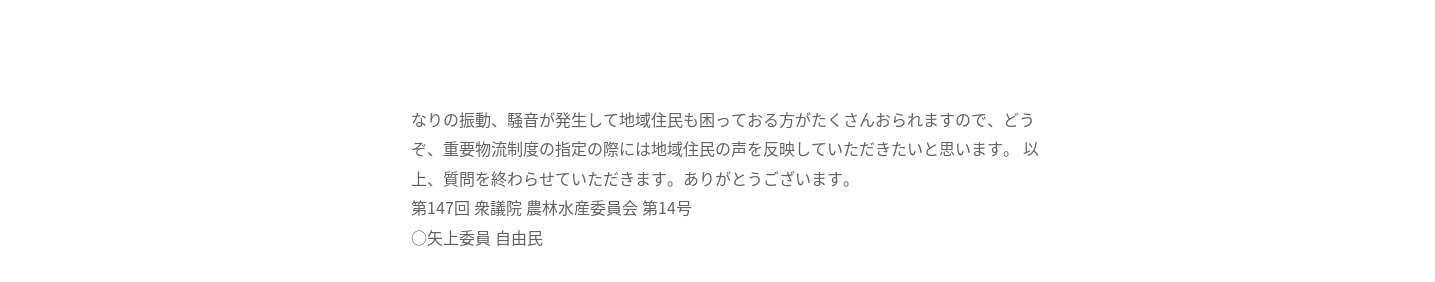なりの振動、騒音が発生して地域住民も困っておる方がたくさんおられますので、どうぞ、重要物流制度の指定の際には地域住民の声を反映していただきたいと思います。 以上、質問を終わらせていただきます。ありがとうございます。
第147回 衆議院 農林水産委員会 第14号
○矢上委員 自由民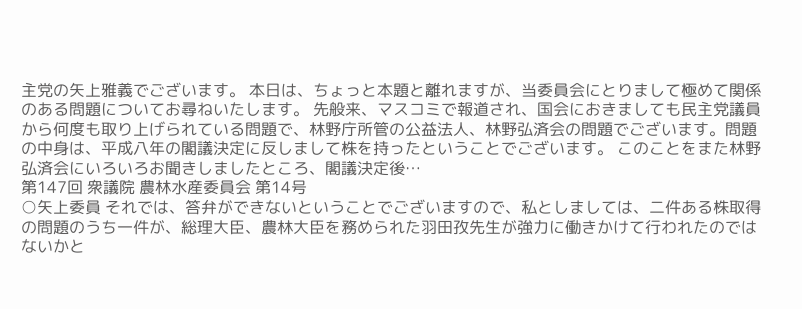主党の矢上雅義でございます。 本日は、ちょっと本題と離れますが、当委員会にとりまして極めて関係のある問題についてお尋ねいたします。 先般来、マスコミで報道され、国会におきましても民主党議員から何度も取り上げられている問題で、林野庁所管の公益法人、林野弘済会の問題でございます。問題の中身は、平成八年の閣議決定に反しまして株を持ったということでございます。 このことをまた林野弘済会にいろいろお聞きしましたところ、閣議決定後…
第147回 衆議院 農林水産委員会 第14号
○矢上委員 それでは、答弁ができないということでございますので、私としましては、二件ある株取得の問題のうち一件が、総理大臣、農林大臣を務められた羽田孜先生が強力に働きかけて行われたのではないかと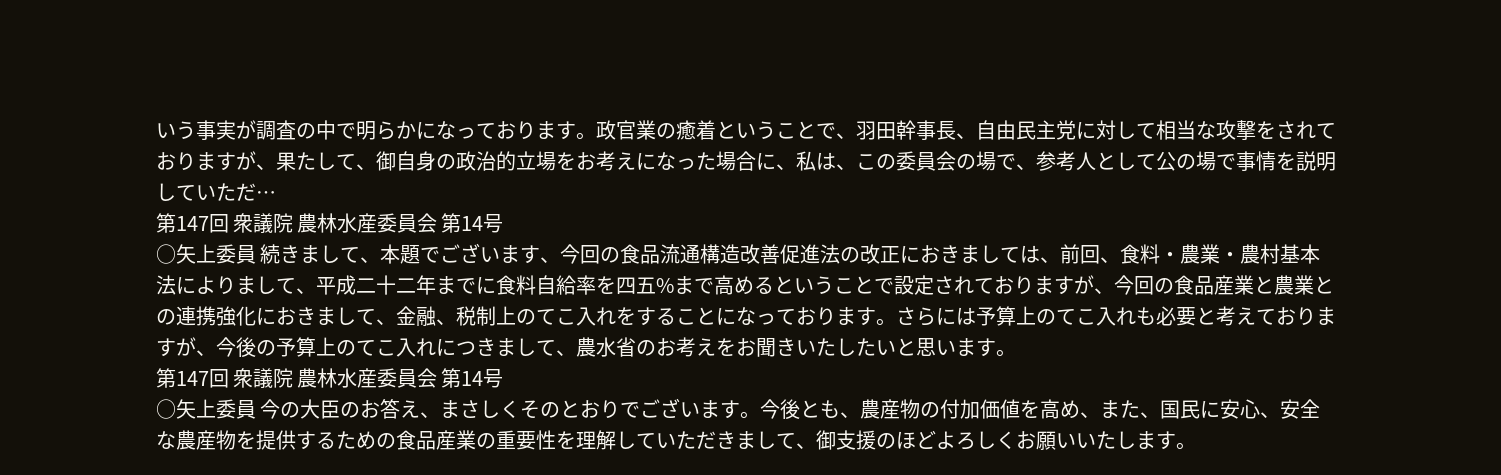いう事実が調査の中で明らかになっております。政官業の癒着ということで、羽田幹事長、自由民主党に対して相当な攻撃をされておりますが、果たして、御自身の政治的立場をお考えになった場合に、私は、この委員会の場で、参考人として公の場で事情を説明していただ…
第147回 衆議院 農林水産委員会 第14号
○矢上委員 続きまして、本題でございます、今回の食品流通構造改善促進法の改正におきましては、前回、食料・農業・農村基本法によりまして、平成二十二年までに食料自給率を四五%まで高めるということで設定されておりますが、今回の食品産業と農業との連携強化におきまして、金融、税制上のてこ入れをすることになっております。さらには予算上のてこ入れも必要と考えておりますが、今後の予算上のてこ入れにつきまして、農水省のお考えをお聞きいたしたいと思います。
第147回 衆議院 農林水産委員会 第14号
○矢上委員 今の大臣のお答え、まさしくそのとおりでございます。今後とも、農産物の付加価値を高め、また、国民に安心、安全な農産物を提供するための食品産業の重要性を理解していただきまして、御支援のほどよろしくお願いいたします。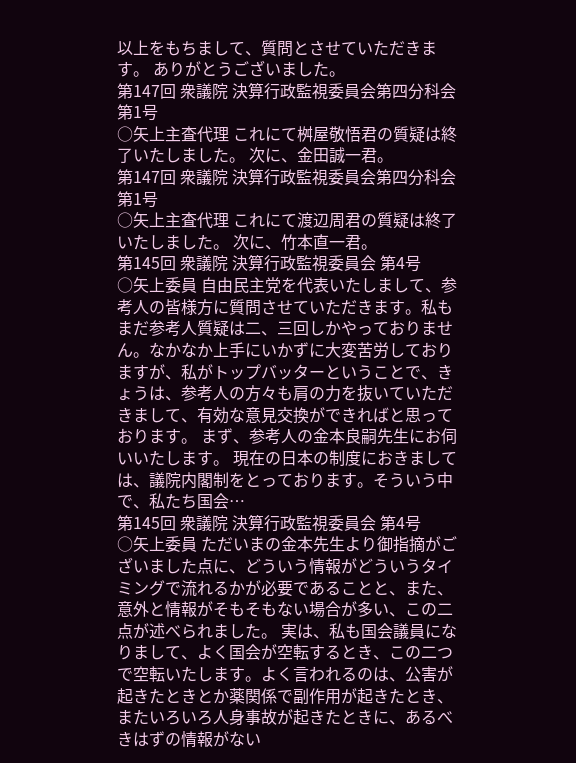以上をもちまして、質問とさせていただきます。 ありがとうございました。
第147回 衆議院 決算行政監視委員会第四分科会 第1号
○矢上主査代理 これにて桝屋敬悟君の質疑は終了いたしました。 次に、金田誠一君。
第147回 衆議院 決算行政監視委員会第四分科会 第1号
○矢上主査代理 これにて渡辺周君の質疑は終了いたしました。 次に、竹本直一君。
第145回 衆議院 決算行政監視委員会 第4号
○矢上委員 自由民主党を代表いたしまして、参考人の皆様方に質問させていただきます。私もまだ参考人質疑は二、三回しかやっておりません。なかなか上手にいかずに大変苦労しておりますが、私がトップバッターということで、きょうは、参考人の方々も肩の力を抜いていただきまして、有効な意見交換ができればと思っております。 まず、参考人の金本良嗣先生にお伺いいたします。 現在の日本の制度におきましては、議院内閣制をとっております。そういう中で、私たち国会…
第145回 衆議院 決算行政監視委員会 第4号
○矢上委員 ただいまの金本先生より御指摘がございました点に、どういう情報がどういうタイミングで流れるかが必要であることと、また、意外と情報がそもそもない場合が多い、この二点が述べられました。 実は、私も国会議員になりまして、よく国会が空転するとき、この二つで空転いたします。よく言われるのは、公害が起きたときとか薬関係で副作用が起きたとき、またいろいろ人身事故が起きたときに、あるべきはずの情報がない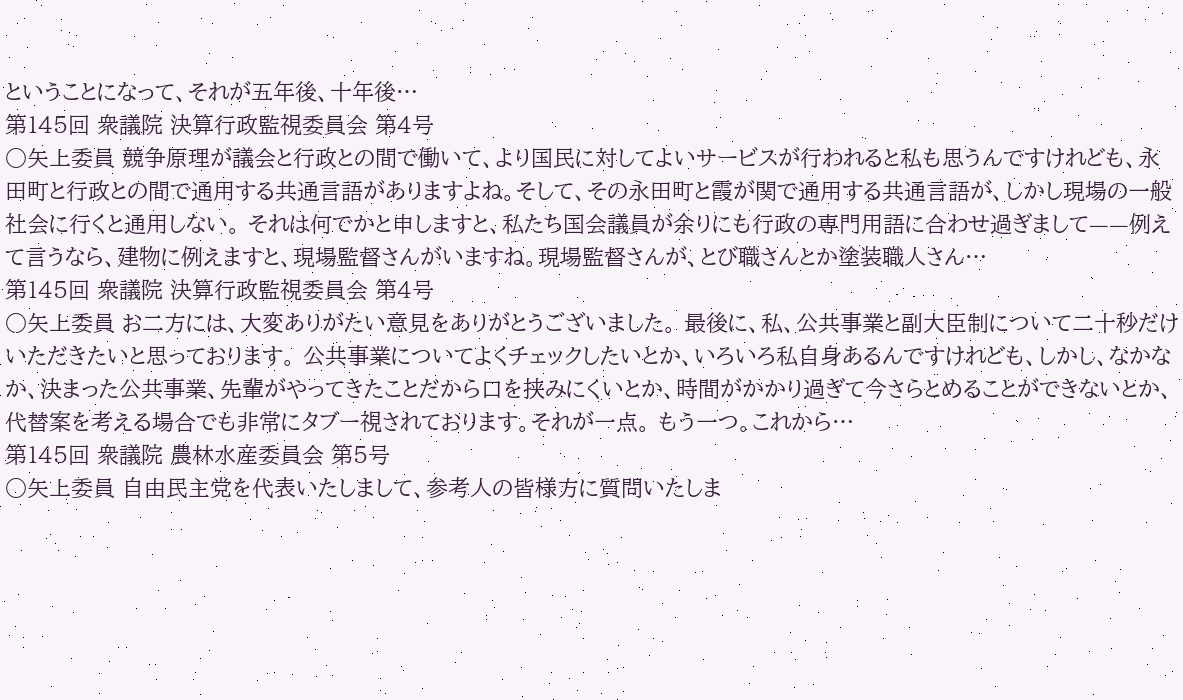ということになって、それが五年後、十年後…
第145回 衆議院 決算行政監視委員会 第4号
○矢上委員 競争原理が議会と行政との間で働いて、より国民に対してよいサービスが行われると私も思うんですけれども、永田町と行政との間で通用する共通言語がありますよね。そして、その永田町と霞が関で通用する共通言語が、しかし現場の一般社会に行くと通用しない。 それは何でかと申しますと、私たち国会議員が余りにも行政の専門用語に合わせ過ぎまして——例えて言うなら、建物に例えますと、現場監督さんがいますね。現場監督さんが、とび職さんとか塗装職人さん…
第145回 衆議院 決算行政監視委員会 第4号
○矢上委員 お二方には、大変ありがたい意見をありがとうございました。 最後に、私、公共事業と副大臣制について二十秒だけいただきたいと思っております。 公共事業についてよくチェックしたいとか、いろいろ私自身あるんですけれども、しかし、なかなか、決まった公共事業、先輩がやってきたことだから口を挟みにくいとか、時間がかかり過ぎて今さらとめることができないとか、代替案を考える場合でも非常にタブー視されております。それが一点。 もう一つ。これから…
第145回 衆議院 農林水産委員会 第5号
○矢上委員 自由民主党を代表いたしまして、参考人の皆様方に質問いたしま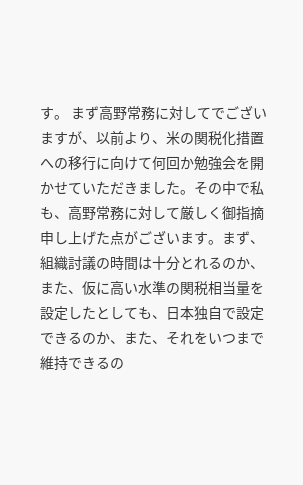す。 まず高野常務に対してでございますが、以前より、米の関税化措置への移行に向けて何回か勉強会を開かせていただきました。その中で私も、高野常務に対して厳しく御指摘申し上げた点がございます。まず、組織討議の時間は十分とれるのか、また、仮に高い水準の関税相当量を設定したとしても、日本独自で設定できるのか、また、それをいつまで維持できるの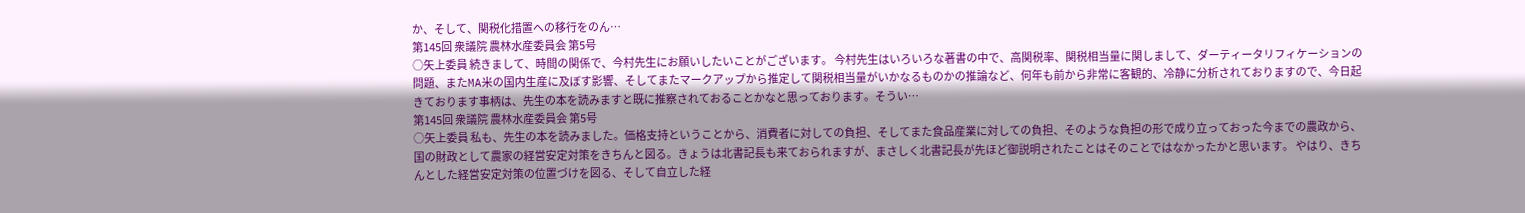か、そして、関税化措置への移行をのん…
第145回 衆議院 農林水産委員会 第5号
○矢上委員 続きまして、時間の関係で、今村先生にお願いしたいことがございます。 今村先生はいろいろな著書の中で、高関税率、関税相当量に関しまして、ダーティータリフィケーションの問題、またMA米の国内生産に及ぼす影響、そしてまたマークアップから推定して関税相当量がいかなるものかの推論など、何年も前から非常に客観的、冷静に分析されておりますので、今日起きております事柄は、先生の本を読みますと既に推察されておることかなと思っております。そうい…
第145回 衆議院 農林水産委員会 第5号
○矢上委員 私も、先生の本を読みました。価格支持ということから、消費者に対しての負担、そしてまた食品産業に対しての負担、そのような負担の形で成り立っておった今までの農政から、国の財政として農家の経営安定対策をきちんと図る。きょうは北書記長も来ておられますが、まさしく北書記長が先ほど御説明されたことはそのことではなかったかと思います。 やはり、きちんとした経営安定対策の位置づけを図る、そして自立した経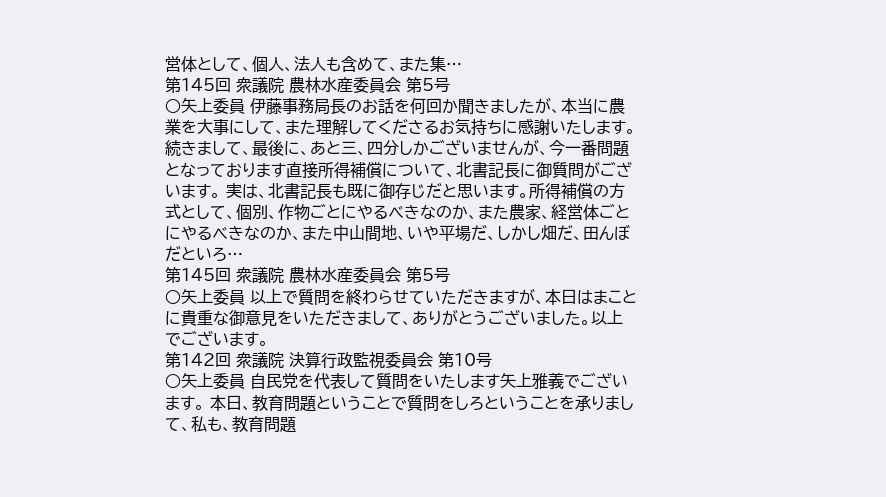営体として、個人、法人も含めて、また集…
第145回 衆議院 農林水産委員会 第5号
○矢上委員 伊藤事務局長のお話を何回か聞きましたが、本当に農業を大事にして、また理解してくださるお気持ちに感謝いたします。 続きまして、最後に、あと三、四分しかございませんが、今一番問題となっております直接所得補償について、北書記長に御質問がございます。 実は、北書記長も既に御存じだと思います。所得補償の方式として、個別、作物ごとにやるべきなのか、また農家、経営体ごとにやるべきなのか、また中山間地、いや平場だ、しかし畑だ、田んぼだといろ…
第145回 衆議院 農林水産委員会 第5号
○矢上委員 以上で質問を終わらせていただきますが、本日はまことに貴重な御意見をいただきまして、ありがとうございました。以上でございます。
第142回 衆議院 決算行政監視委員会 第10号
○矢上委員 自民党を代表して質問をいたします矢上雅義でございます。 本日、教育問題ということで質問をしろということを承りまして、私も、教育問題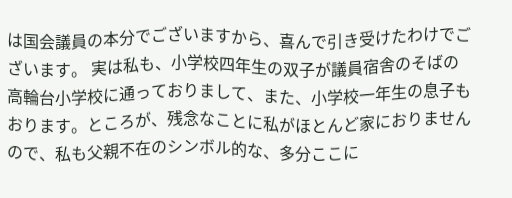は国会議員の本分でございますから、喜んで引き受けたわけでございます。 実は私も、小学校四年生の双子が議員宿舎のそばの高輪台小学校に通っておりまして、また、小学校一年生の息子もおります。ところが、残念なことに私がほとんど家におりませんので、私も父親不在のシンボル的な、多分ここに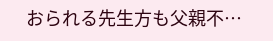おられる先生方も父親不…